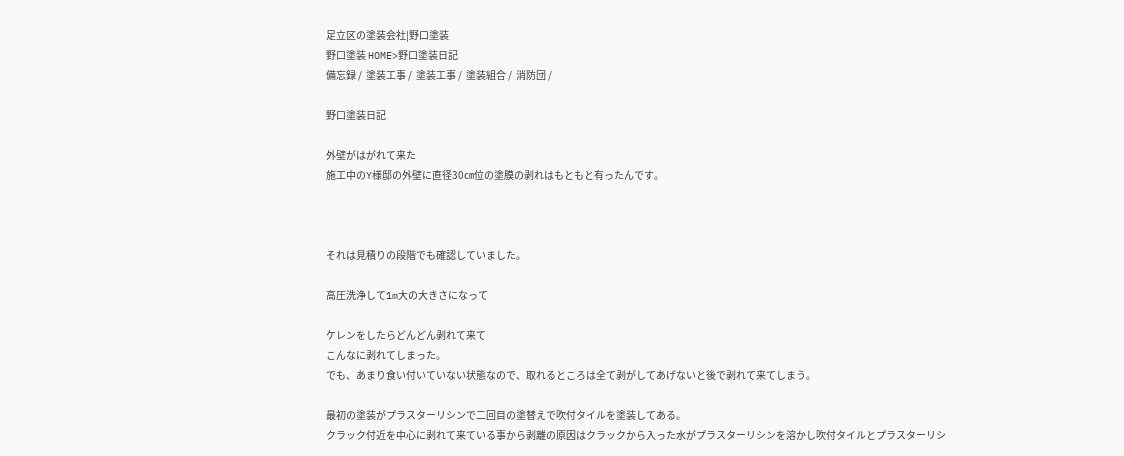足立区の塗装会社|野口塗装
野口塗装 HOME>野口塗装日記
備忘録 /  塗装工事 /  塗装工事 /  塗装組合 /  消防団 /

野口塗装日記

外壁がはがれて来た
施工中のY様邸の外壁に直径30㎝位の塗膜の剥れはもともと有ったんです。



それは見積りの段階でも確認していました。

高圧洗浄して1m大の大きさになって

ケレンをしたらどんどん剥れて来て
こんなに剥れてしまった。
でも、あまり食い付いていない状態なので、取れるところは全て剥がしてあげないと後で剥れて来てしまう。

最初の塗装がプラスターリシンで二回目の塗替えで吹付タイルを塗装してある。
クラック付近を中心に剥れて来ている事から剥離の原因はクラックから入った水がプラスターリシンを溶かし吹付タイルとプラスターリシ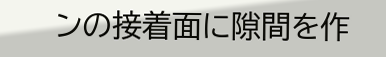ンの接着面に隙間を作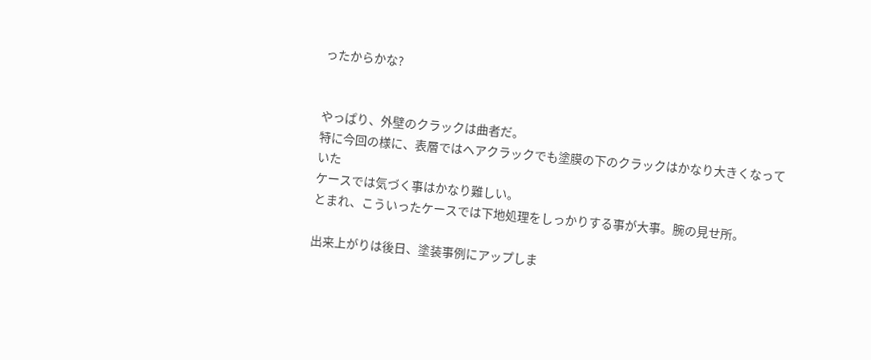ったからかな?


やっぱり、外壁のクラックは曲者だ。
特に今回の様に、表層ではヘアクラックでも塗膜の下のクラックはかなり大きくなっていた
ケースでは気づく事はかなり難しい。
とまれ、こういったケースでは下地処理をしっかりする事が大事。腕の見せ所。

出来上がりは後日、塗装事例にアップしま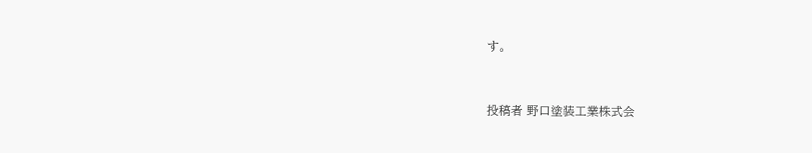す。


投稿者 野口塗装工業株式会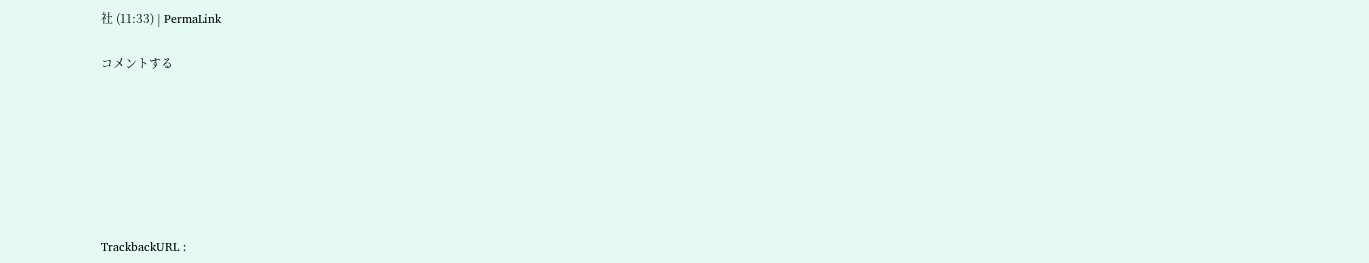社 (11:33) | PermaLink

コメントする







TrackbackURL :